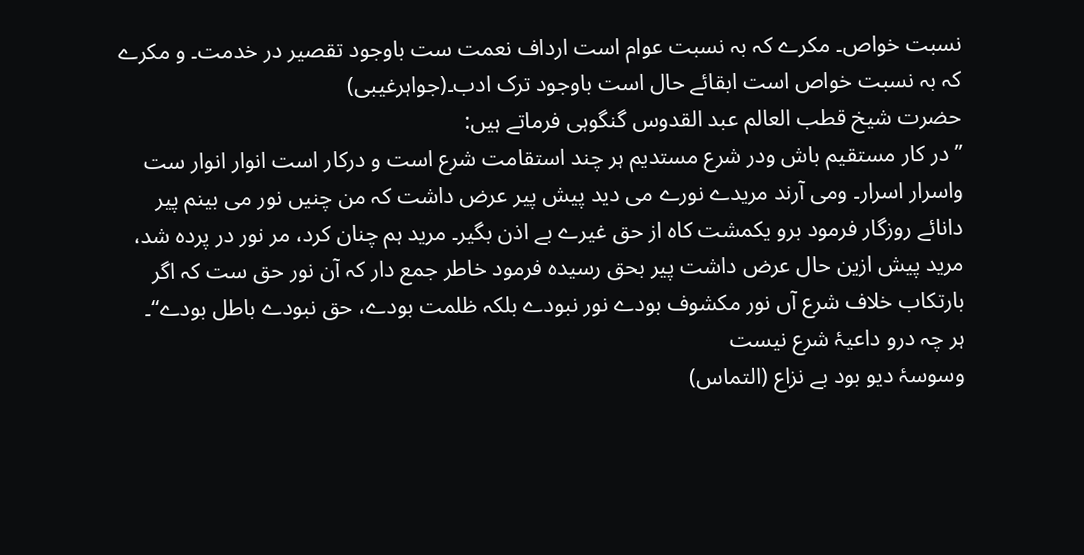نسبت خواص۔ مکرے کہ بہ نسبت عوام است ارداف نعمت ست باوجود تقصیر در خدمت۔ و مکرے کہ بہ نسبت خواص است ابقائے حال است باوجود ترک ادب۔(جواہرغیبی)
حضرت شیخ قطب العالم عبد القدوس گنگوہی فرماتے ہیں:
’’در کار مستقیم باش ودر شرع مستدیم ہر چند استقامت شرع است و درکار است انوار انوار ست واسرار اسرار۔ ومی آرند مریدے نورے می دید پیش پیر عرض داشت کہ من چنیں نور می بینم پیر دانائے روزگار فرمود برو یکمشت کاہ از حق غیرے بے اذن بگیر۔ مرید ہم چنان کرد، مر نور در پردہ شد، مرید پیش ازین حال عرض داشت پیر بحق رسیدہ فرمود خاطر جمع دار کہ آن نور حق ست کہ اگر بارتکاب خلاف شرع آں نور مکشوف بودے نور نبودے بلکہ ظلمت بودے، حق نبودے باطل بودے‘‘۔
ہر چہ درو داعیۂ شرع نیست
وسوسۂ دیو بود بے نزاع (التماس)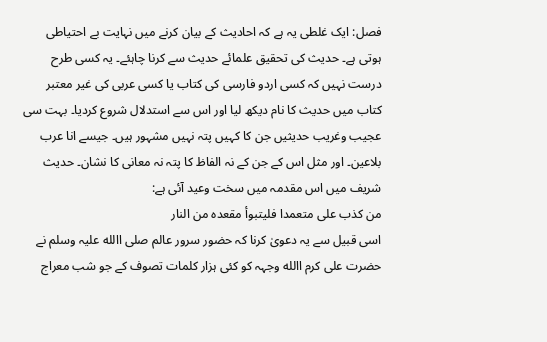فصل: ایک غلطی یہ ہے کہ احادیث کے بیان کرنے میں نہایت بے احتیاطی ہوتی ہے۔ حدیث کی تحقیق علمائے حدیث سے کرنا چاہئے۔ یہ کسی طرح درست نہیں کہ کسی اردو فارسی کی کتاب یا کسی عربی کی غیر معتبر کتاب میں حدیث کا نام دیکھ لیا اور اس سے استدلال شروع کردیا۔ بہت سی عجیب وغریب حدیثیں جن کا کہیں پتہ نہیں مشہور ہیں۔ جیسے انا عرب بلاعین۔ اور مثل اس کے جن کے نہ الفاظ کا پتہ نہ معانی کا نشان۔ حدیث شریف میں اس مقدمہ میں سخت وعید آئی ہے:
من کذب علی متعمدا فلیتبوأ مقعدہ من النار
اسی قبیل سے یہ دعویٰ کرنا کہ حضور سرور عالم صلی االله علیہ وسلم نے حضرت علی کرم االله وجہہ کو کئی ہزار کلمات تصوف کے جو شب معراج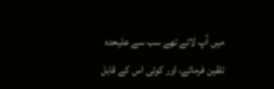میں آپ لائے تھے سب سے علیحدہ تلقین فرمائے، اور کوئی اس کے قابل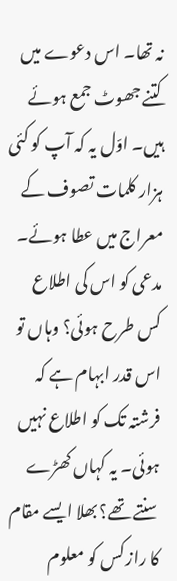نہ تھا۔ اس دعوے میں کتنے جھوٹ جمع ہوئے ہیں۔ اوّل یہ کہ آپ کو کئی ہزار کلمات تصوف کے معراج میں عطا ہوئے۔ مدعی کو اس کی اطلاع کس طرح ہوئی؟ وہاں تو اس قدر ابہام ہے کہ فرشتہ تک کو اطلاع نہیں ہوئی۔ یہ کہاں کھڑے سنتے تھے؟ بھلا ایسے مقام کا راز کس کو معلوم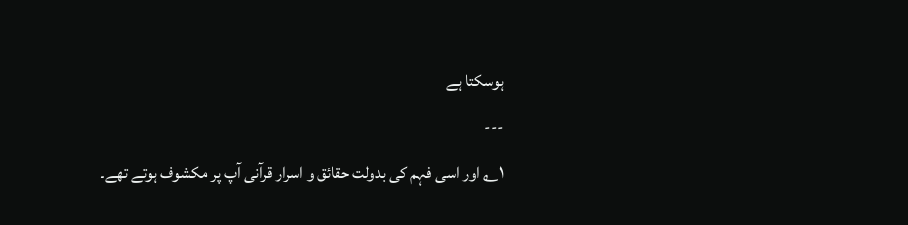ہوسکتا ہے
---
۱؎ اور اسی فہم کی بدولت حقائق و اسرار قرآنی آپ پر مکشوف ہوتے تھے۔